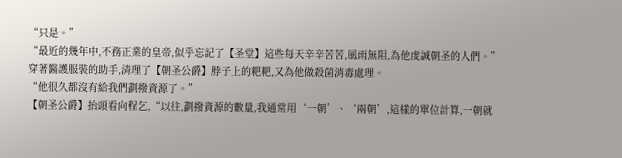“只是。”
“最近的幾年中,不務正業的皇帝,似乎忘記了【圣堂】這些每天辛辛苦苦,風雨無阻,為他虔誠朝圣的人們。”
穿著醫護服裝的助手,清理了【朝圣公爵】脖子上的粑粑,又為他做殺菌消毒處理。
“他很久都沒有給我們劃撥資源了。”
【朝圣公爵】抬頭看向程乞,“以往,劃撥資源的數量,我通常用‘一朝’、‘兩朝’,這樣的單位計算,一朝就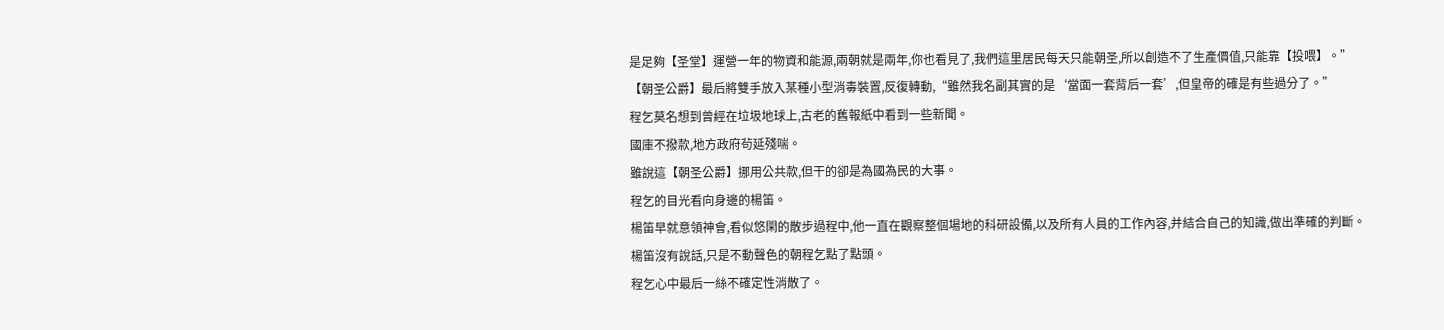是足夠【圣堂】運營一年的物資和能源,兩朝就是兩年,你也看見了,我們這里居民每天只能朝圣,所以創造不了生產價值,只能靠【投喂】。”
【朝圣公爵】最后將雙手放入某種小型消毒裝置,反復轉動,“雖然我名副其實的是‘當面一套背后一套’,但皇帝的確是有些過分了。”
程乞莫名想到曾經在垃圾地球上,古老的舊報紙中看到一些新聞。
國庫不撥款,地方政府茍延殘喘。
雖說這【朝圣公爵】挪用公共款,但干的卻是為國為民的大事。
程乞的目光看向身邊的楊笛。
楊笛早就意領神會,看似悠閑的散步過程中,他一直在觀察整個場地的科研設備,以及所有人員的工作內容,并結合自己的知識,做出準確的判斷。
楊笛沒有說話,只是不動聲色的朝程乞點了點頭。
程乞心中最后一絲不確定性消散了。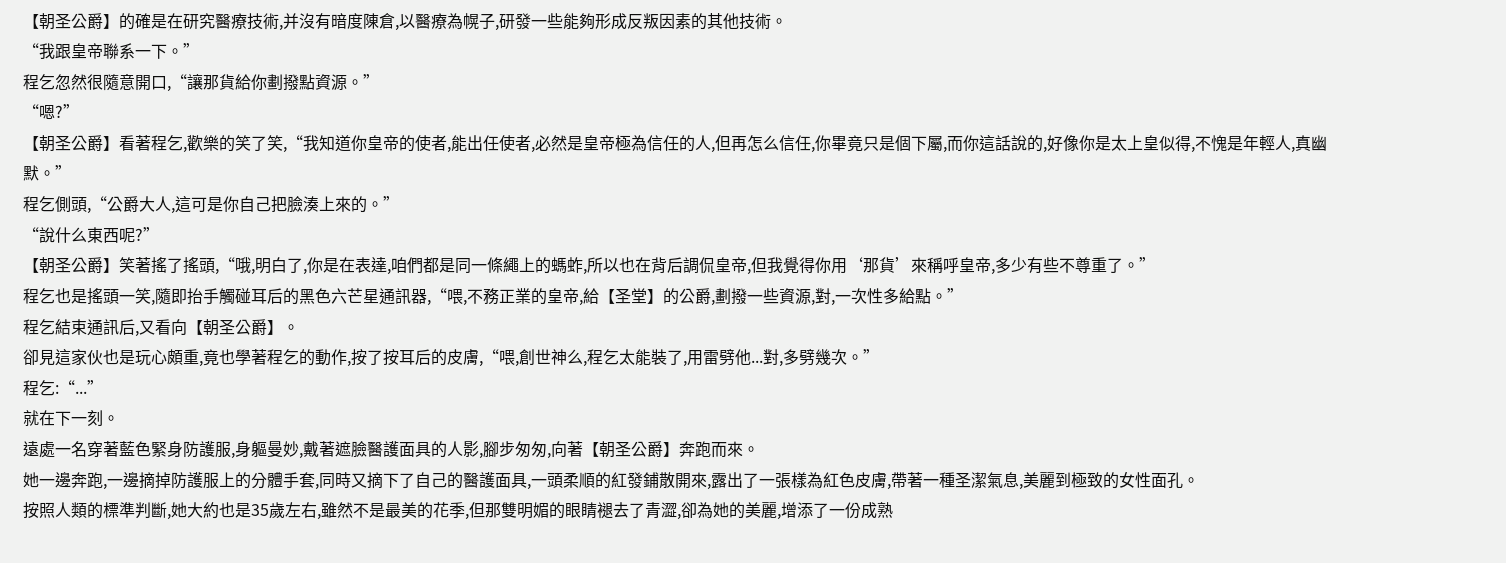【朝圣公爵】的確是在研究醫療技術,并沒有暗度陳倉,以醫療為幌子,研發一些能夠形成反叛因素的其他技術。
“我跟皇帝聯系一下。”
程乞忽然很隨意開口,“讓那貨給你劃撥點資源。”
“嗯?”
【朝圣公爵】看著程乞,歡樂的笑了笑,“我知道你皇帝的使者,能出任使者,必然是皇帝極為信任的人,但再怎么信任,你畢竟只是個下屬,而你這話說的,好像你是太上皇似得,不愧是年輕人,真幽默。”
程乞側頭,“公爵大人,這可是你自己把臉湊上來的。”
“說什么東西呢?”
【朝圣公爵】笑著搖了搖頭,“哦,明白了,你是在表達,咱們都是同一條繩上的螞蚱,所以也在背后調侃皇帝,但我覺得你用‘那貨’來稱呼皇帝,多少有些不尊重了。”
程乞也是搖頭一笑,隨即抬手觸碰耳后的黑色六芒星通訊器,“喂,不務正業的皇帝,給【圣堂】的公爵,劃撥一些資源,對,一次性多給點。”
程乞結束通訊后,又看向【朝圣公爵】。
卻見這家伙也是玩心頗重,竟也學著程乞的動作,按了按耳后的皮膚,“喂,創世神么,程乞太能裝了,用雷劈他...對,多劈幾次。”
程乞:“...”
就在下一刻。
遠處一名穿著藍色緊身防護服,身軀曼妙,戴著遮臉醫護面具的人影,腳步匆匆,向著【朝圣公爵】奔跑而來。
她一邊奔跑,一邊摘掉防護服上的分體手套,同時又摘下了自己的醫護面具,一頭柔順的紅發鋪散開來,露出了一張樣為紅色皮膚,帶著一種圣潔氣息,美麗到極致的女性面孔。
按照人類的標準判斷,她大約也是35歲左右,雖然不是最美的花季,但那雙明媚的眼睛褪去了青澀,卻為她的美麗,增添了一份成熟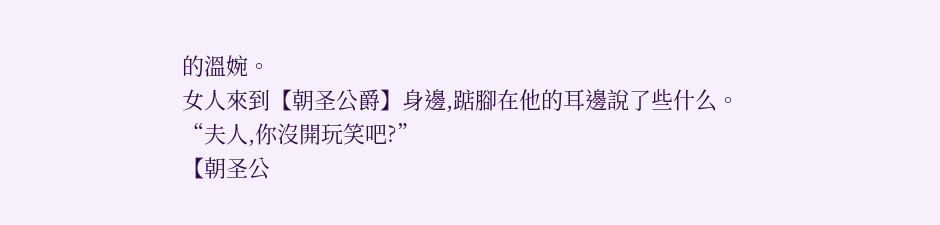的溫婉。
女人來到【朝圣公爵】身邊,踮腳在他的耳邊說了些什么。
“夫人,你沒開玩笑吧?”
【朝圣公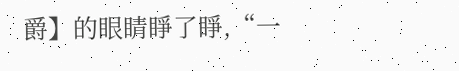爵】的眼睛睜了睜,“一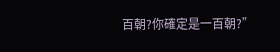百朝?你確定是一百朝?”